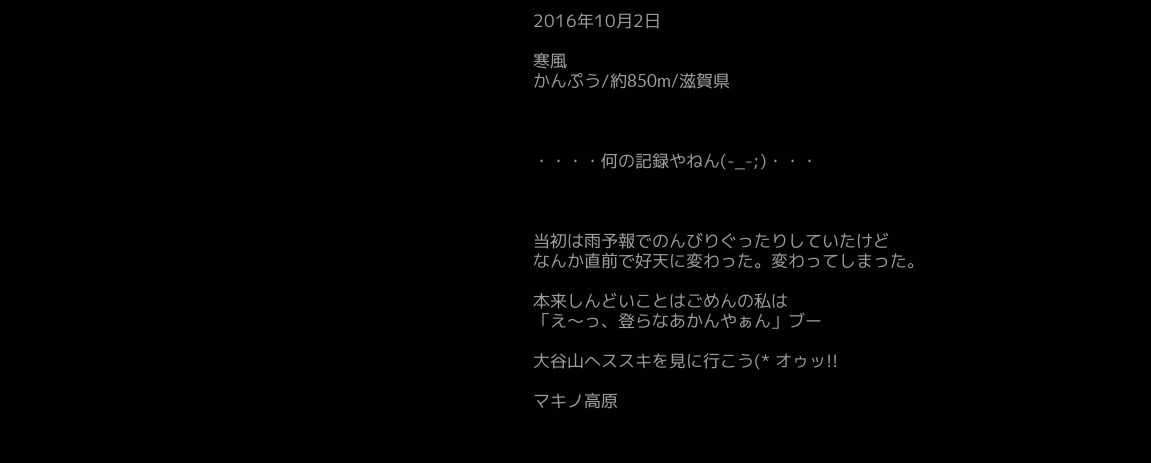2016年10月2日

寒風
かんぷう/約850m/滋賀県



・・・・何の記録やねん(-_-;)・・・



当初は雨予報でのんびりぐったりしていたけど
なんか直前で好天に変わった。変わってしまった。

本来しんどいことはごめんの私は
「え〜っ、登らなあかんやぁん」ブー

大谷山へススキを見に行こう(* オゥッ!!

マキノ高原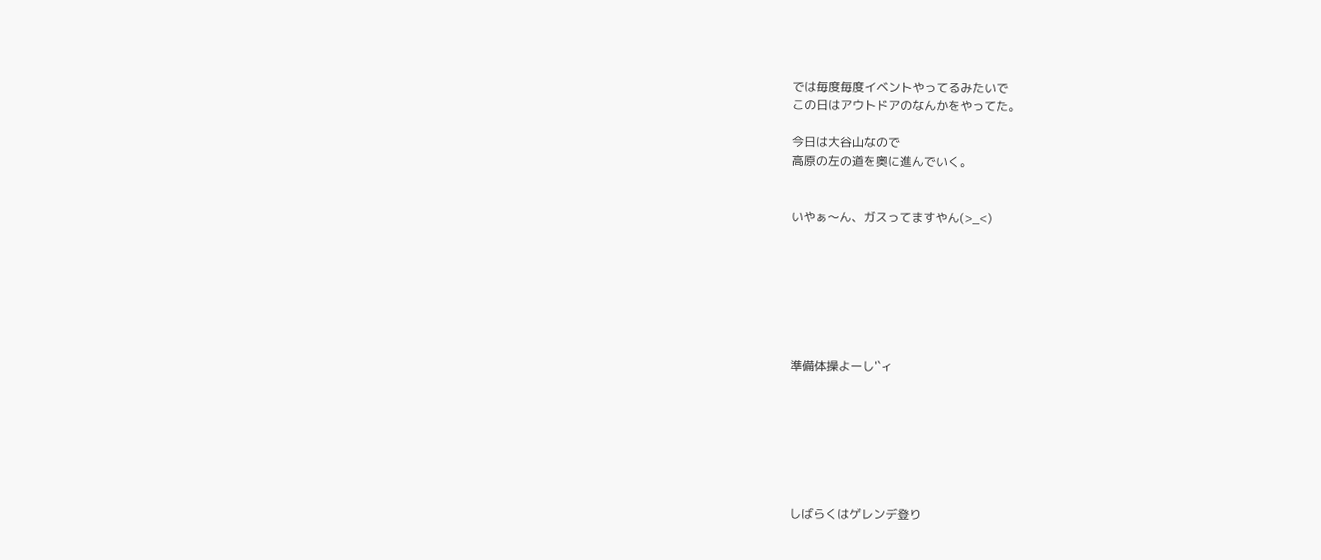では毎度毎度イベントやってるみたいで
この日はアウトドアのなんかをやってた。

今日は大谷山なので
高原の左の道を奥に進んでいく。


いやぁ〜ん、ガスってますやん(>_<)







準備体操よーし'`ィ







しばらくはゲレンデ登り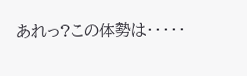あれっ?この体勢は・・・・・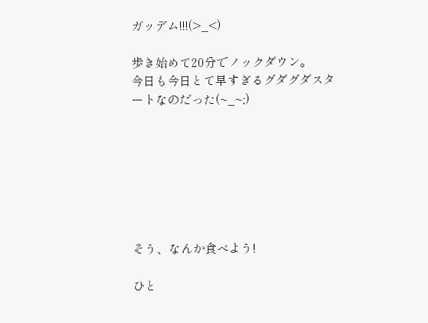ガッデム!!!(>_<)

歩き始めて20分でノックダウン。
今日も今日とて早すぎるグダグダスタートなのだった(~_~;)







そう、なんか食べよう!

ひと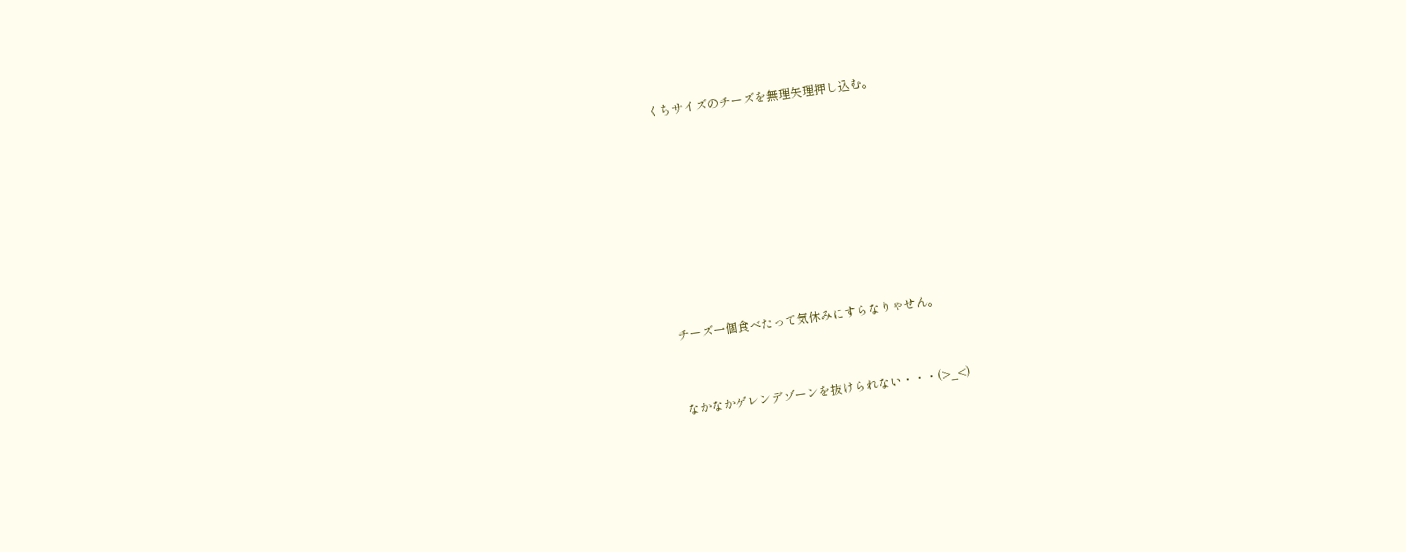くちサイズのチーズを無理矢理押し込む。














チーズ一個食べたって気休みにすらなりゃせん。




なかなかゲレンデゾーンを抜けられない・・・(>_<)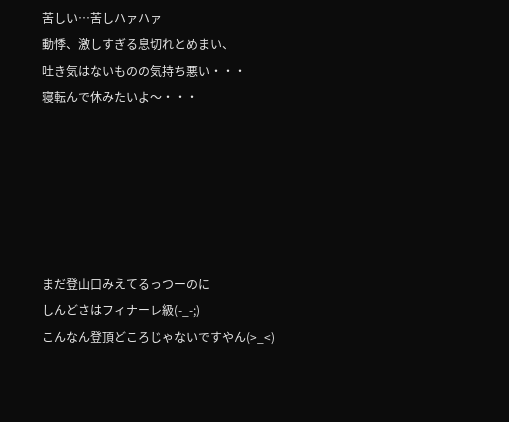苦しい…苦しハァハァ
動悸、激しすぎる息切れとめまい、
吐き気はないものの気持ち悪い・・・
寝転んで休みたいよ〜・・・






まだ登山口みえてるっつーのに
しんどさはフィナーレ級(-_-;)
こんなん登頂どころじゃないですやん(>_<)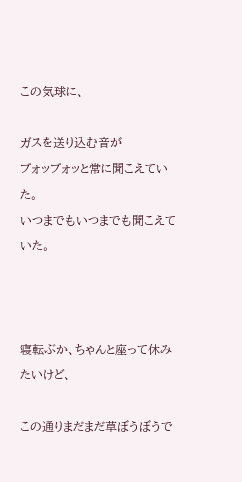この気球に、

ガスを送り込む音が
ブォッブォッと常に聞こえていた。
いつまでもいつまでも聞こえていた。



寝転ぶか、ちゃんと座って休みたいけど、

この通りまだまだ草ぼうぼうで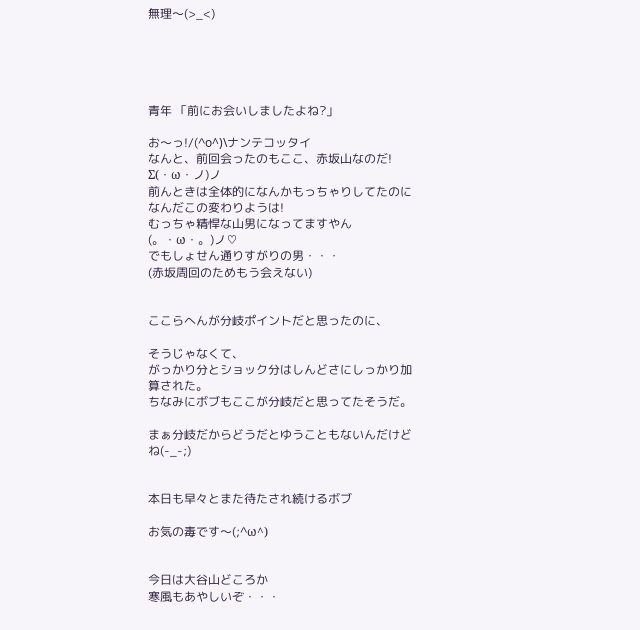無理〜(>_<)





青年 「前にお会いしましたよね?」

お〜っ!/(^o^)\ナンテコッタイ
なんと、前回会ったのもここ、赤坂山なのだ!  Σ(・ω・ノ)ノ
前んときは全体的になんかもっちゃりしてたのに
なんだこの変わりようは!
むっちゃ精悍な山男になってますやん(。・ω・。)ノ♡
でもしょせん通りすがりの男・・・
(赤坂周回のためもう会えない)


ここらへんが分岐ポイントだと思ったのに、

そうじゃなくて、
がっかり分とショック分はしんどさにしっかり加算された。
ちなみにボブもここが分岐だと思ってたそうだ。

まぁ分岐だからどうだとゆうこともないんだけどね(-_-;)


本日も早々とまた待たされ続けるボブ

お気の毒です〜(;^ω^)


今日は大谷山どころか
寒風もあやしいぞ・・・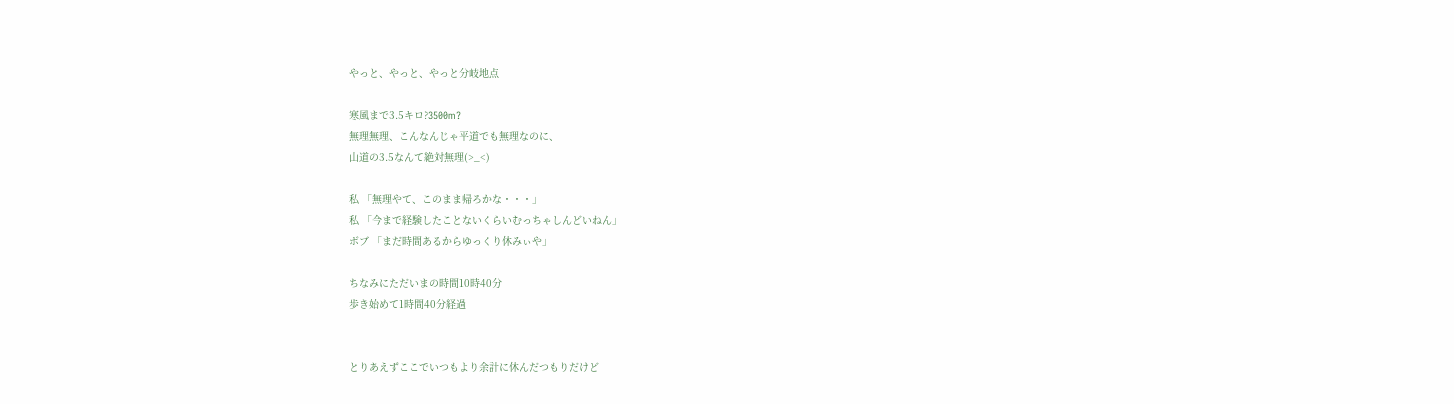やっと、やっと、やっと分岐地点

寒風まで3.5キロ?3500m?
無理無理、こんなんじゃ平道でも無理なのに、
山道の3.5なんて絶対無理(>_<)

私 「無理やて、このまま帰ろかな・・・」
私 「今まで経験したことないくらいむっちゃしんどいねん」
ボブ 「まだ時間あるからゆっくり休みぃや」

ちなみにただいまの時間10時40分
歩き始めて1時間40分経過


とりあえずここでいつもより余計に休んだつもりだけど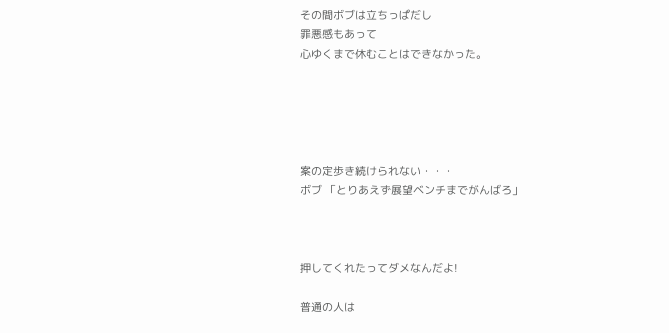その間ボブは立ちっぱだし
罪悪感もあって
心ゆくまで休むことはできなかった。





案の定歩き続けられない・・・
ボブ 「とりあえず展望ベンチまでがんばろ」



押してくれたってダメなんだよ!

普通の人は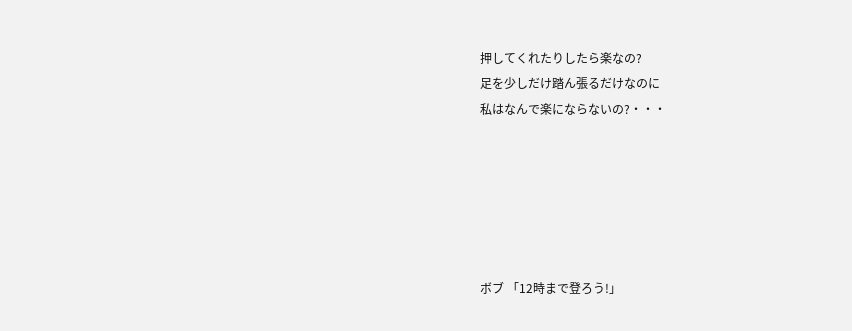押してくれたりしたら楽なの?
足を少しだけ踏ん張るだけなのに
私はなんで楽にならないの?・・・






ボブ 「12時まで登ろう!」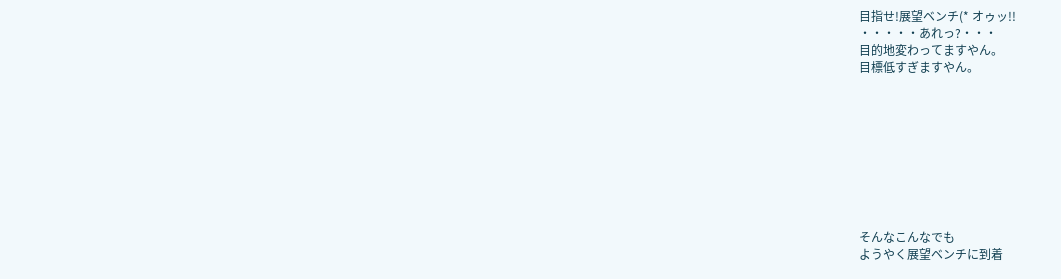目指せ!展望ベンチ(* オゥッ!!
・・・・・あれっ?・・・
目的地変わってますやん。
目標低すぎますやん。









そんなこんなでも
ようやく展望ベンチに到着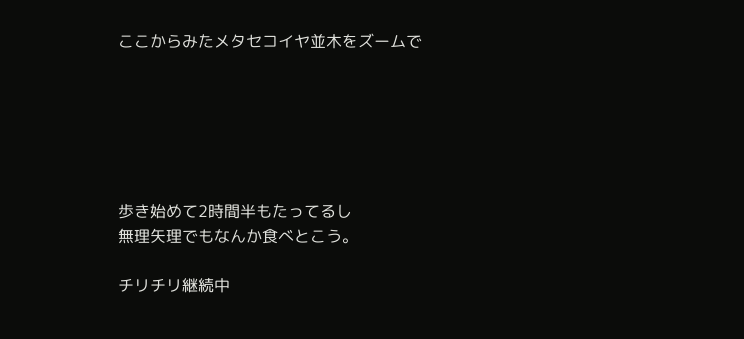ここからみたメタセコイヤ並木をズームで






歩き始めて2時間半もたってるし
無理矢理でもなんか食べとこう。

チリチリ継続中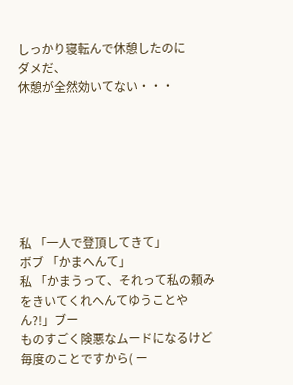しっかり寝転んで休憩したのに
ダメだ、
休憩が全然効いてない・・・







私 「一人で登頂してきて」
ボブ 「かまへんて」
私 「かまうって、それって私の頼みをきいてくれへんてゆうことやん?!」ブー
ものすごく険悪なムードになるけど
毎度のことですから( ー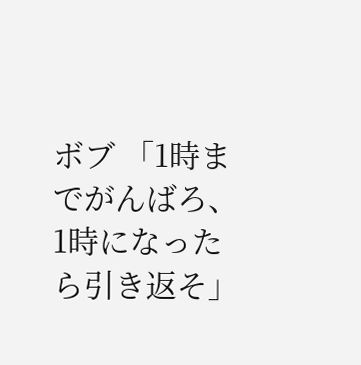ボブ 「1時までがんばろ、1時になったら引き返そ」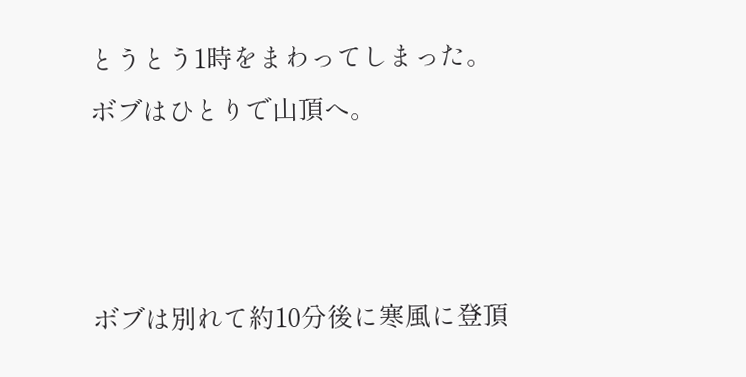とうとう1時をまわってしまった。
ボブはひとりで山頂へ。



ボブは別れて約10分後に寒風に登頂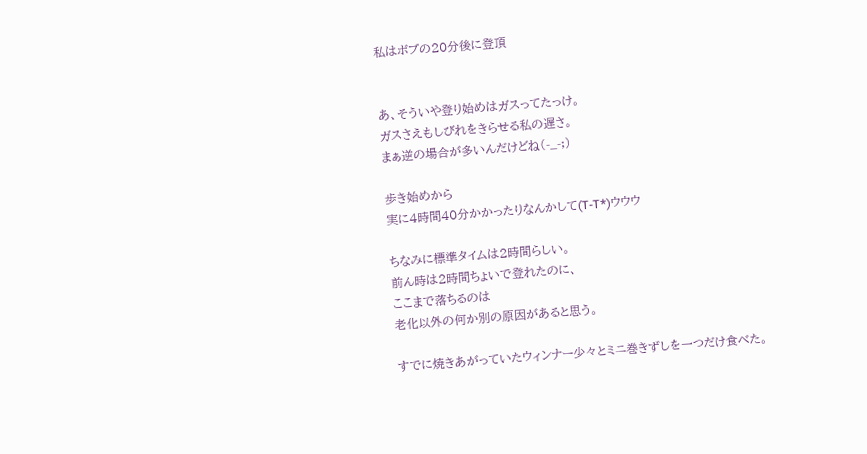私はボブの20分後に登頂


あ、そういや登り始めはガスってたっけ。
ガスさえもしびれをきらせる私の遅さ。
まぁ逆の場合が多いんだけどね(-_-;)

歩き始めから
実に4時間40分かかったりなんかして(T-T*)ウウウ

ちなみに標準タイムは2時間らしい。
前ん時は2時間ちょいで登れたのに、
ここまで落ちるのは
老化以外の何か別の原因があると思う。

すでに焼きあがっていたウィンナー少々とミニ巻きずしを一つだけ食べた。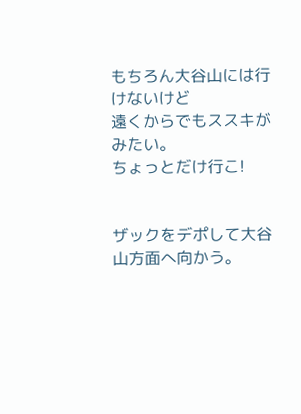もちろん大谷山には行けないけど
遠くからでもススキがみたい。
ちょっとだけ行こ!


ザックをデポして大谷山方面へ向かう。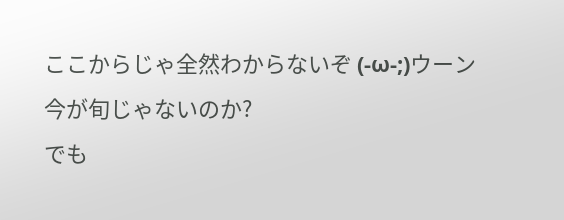ここからじゃ全然わからないぞ (-ω-;)ウーン
今が旬じゃないのか?
でも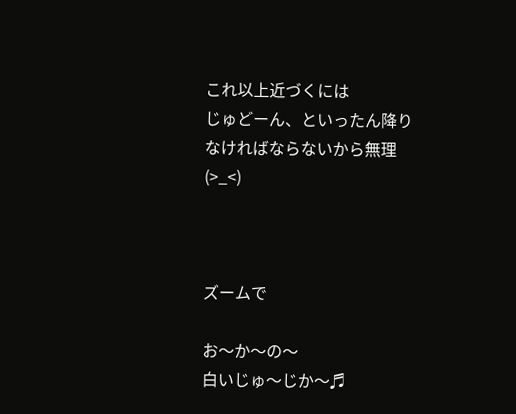これ以上近づくには
じゅどーん、といったん降りなければならないから無理(>_<)



ズームで

お〜か〜の〜
白いじゅ〜じか〜♬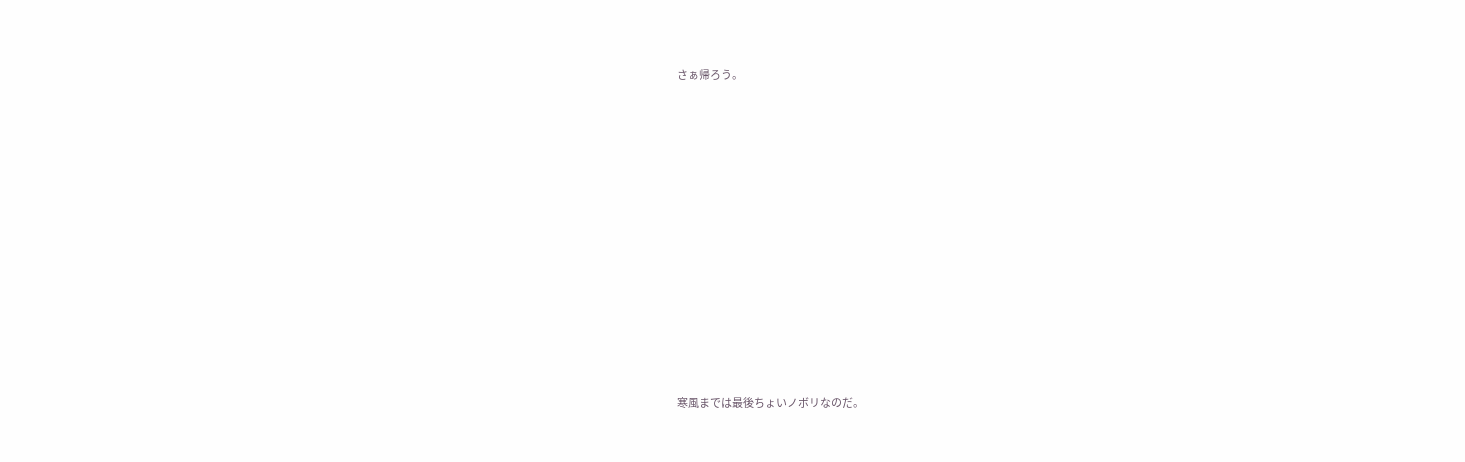さぁ帰ろう。















寒風までは最後ちょいノボリなのだ。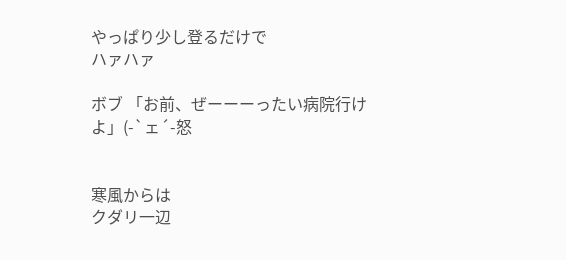やっぱり少し登るだけで
ハァハァ

ボブ 「お前、ぜーーーったい病院行けよ」(-`ェ´-怒


寒風からは
クダリ一辺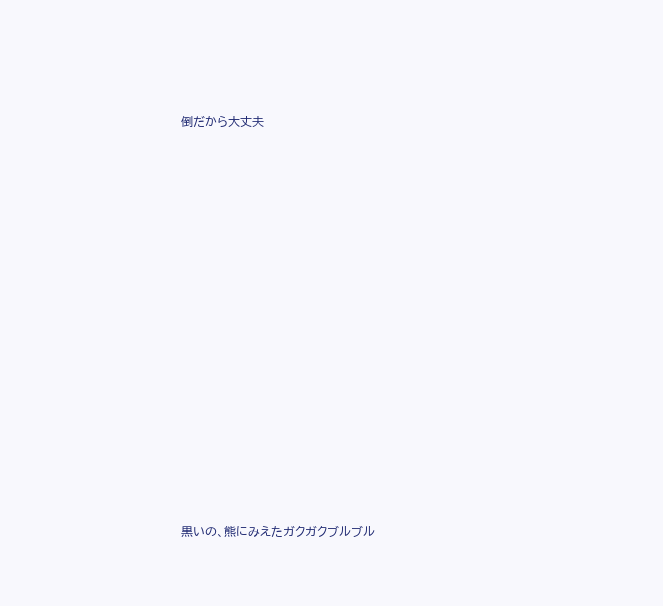倒だから大丈夫


















黒いの、熊にみえたガクガクブルブル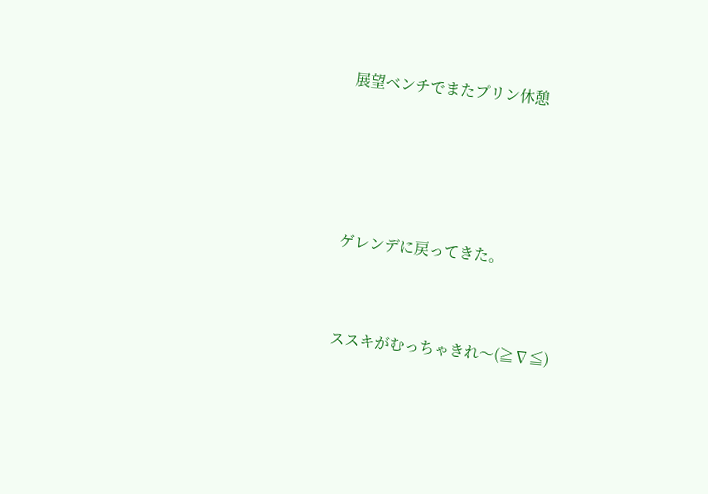展望ベンチでまたプリン休憩




ゲレンデに戻ってきた。


ススキがむっちゃきれ〜(≧∇≦)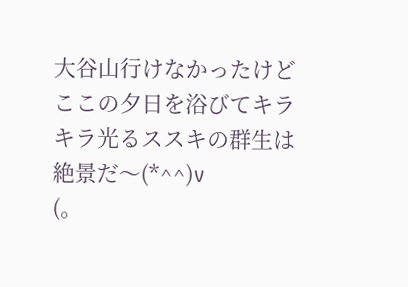大谷山行けなかったけど
ここの夕日を浴びてキラキラ光るススキの群生は絶景だ〜(*^^)v
(。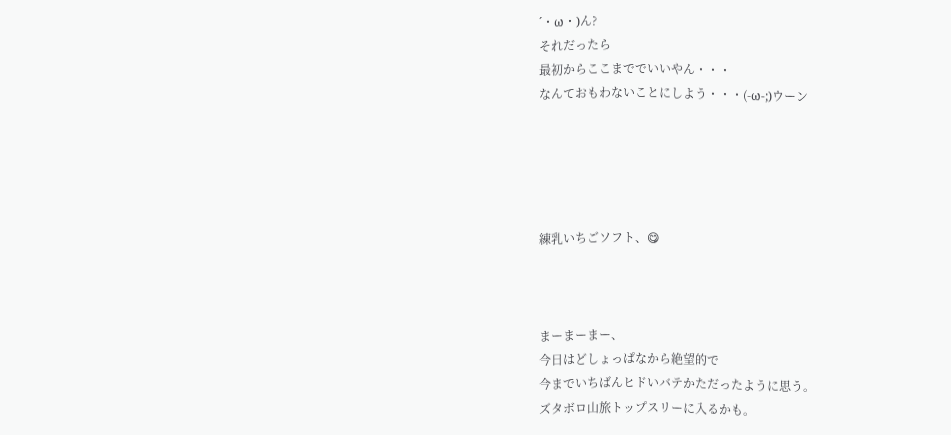´・ω・)ん?
それだったら
最初からここまででいいやん・・・
なんておもわないことにしよう・・・(-ω-;)ウーン





練乳いちごソフト、😋



まーまーまー、
今日はどしょっぱなから絶望的で
今までいちばんヒドいバテかただったように思う。
ズタボロ山旅トップスリーに入るかも。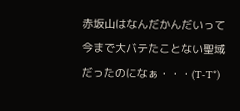赤坂山はなんだかんだいって
今まで大バテたことない聖域だったのになぁ・・・(T-T*)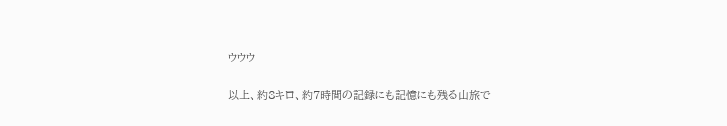ウウウ

以上、約8キロ、約7時間の記録にも記憶にも残る山旅で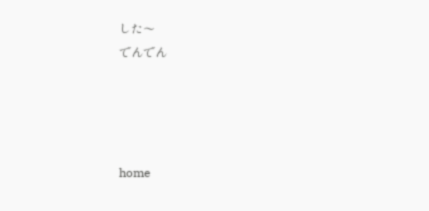した〜
でんでん




home